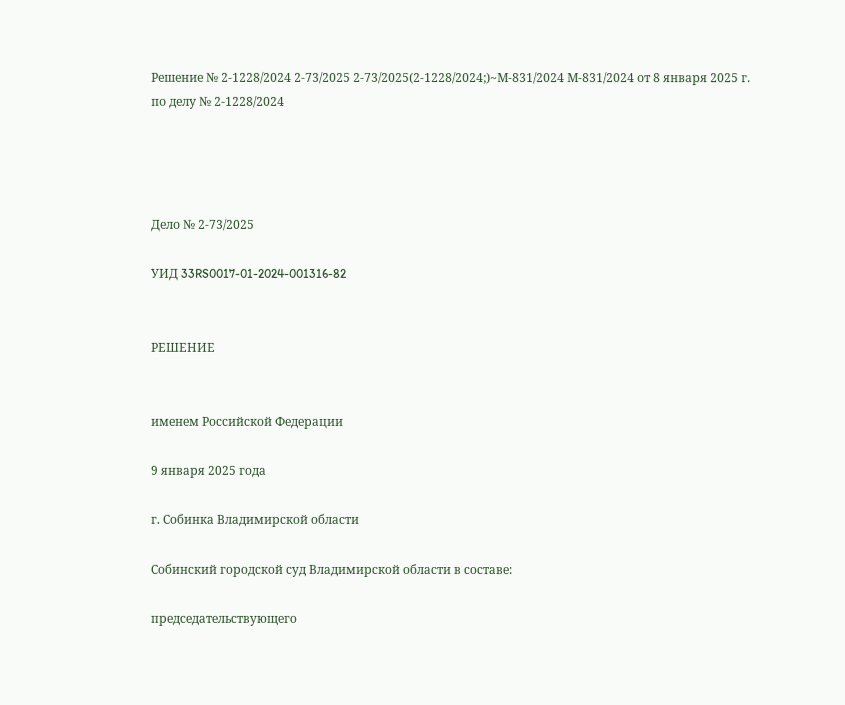Решение № 2-1228/2024 2-73/2025 2-73/2025(2-1228/2024;)~М-831/2024 М-831/2024 от 8 января 2025 г. по делу № 2-1228/2024




Дело № 2-73/2025

УИД 33RS0017-01-2024-001316-82


РЕШЕНИЕ


именем Российской Федерации

9 января 2025 года

г. Собинка Владимирской области

Собинский городской суд Владимирской области в составе:

председательствующего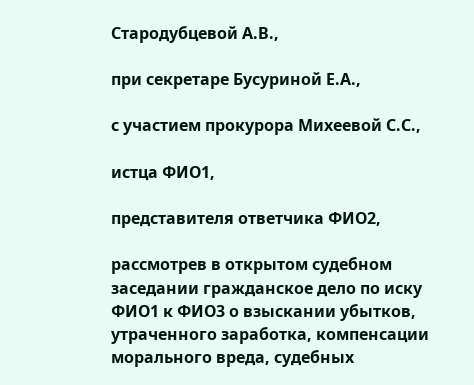Стародубцевой А.В.,

при секретаре Бусуриной Е.А.,

с участием прокурора Михеевой С.С.,

истца ФИО1,

представителя ответчика ФИО2,

рассмотрев в открытом судебном заседании гражданское дело по иску ФИО1 к ФИО3 о взыскании убытков, утраченного заработка, компенсации морального вреда, судебных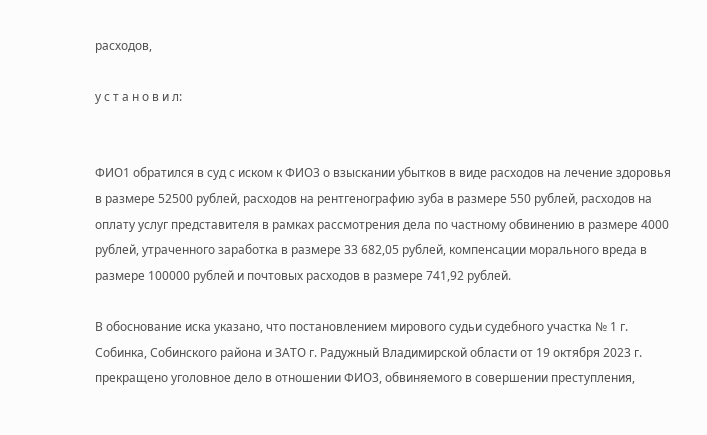расходов,

у с т а н о в и л:


ФИО1 обратился в суд с иском к ФИО3 о взыскании убытков в виде расходов на лечение здоровья в размере 52500 рублей, расходов на рентгенографию зуба в размере 550 рублей, расходов на оплату услуг представителя в рамках рассмотрения дела по частному обвинению в размере 4000 рублей, утраченного заработка в размере 33 682,05 рублей, компенсации морального вреда в размере 100000 рублей и почтовых расходов в размере 741,92 рублей.

В обоснование иска указано, что постановлением мирового судьи судебного участка № 1 г. Собинка, Собинского района и ЗАТО г. Радужный Владимирской области от 19 октября 2023 г. прекращено уголовное дело в отношении ФИО3, обвиняемого в совершении преступления,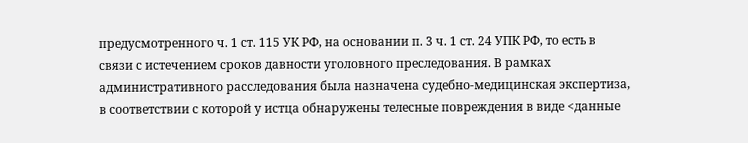предусмотренного ч. 1 ст. 115 УК РФ, на основании п. 3 ч. 1 ст. 24 УПК РФ, то есть в связи с истечением сроков давности уголовного преследования. В рамках административного расследования была назначена судебно-медицинская экспертиза, в соответствии с которой у истца обнаружены телесные повреждения в виде <данные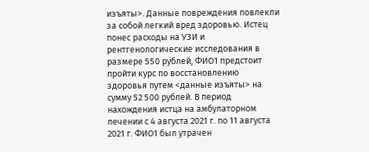изъяты>. Данные повреждения повлекли за собой легкий вред здоровью. Истец понес расходы на УЗИ и рентгенологические исследования в размере 550 рублей, ФИО1 предстоит пройти курс по восстановлению здоровья путем <данные изъяты> на сумму 52 500 рублей. В период нахождения истца на амбулаторном лечении с 4 августа 2021 г. по 11 августа 2021 г. ФИО1 был утрачен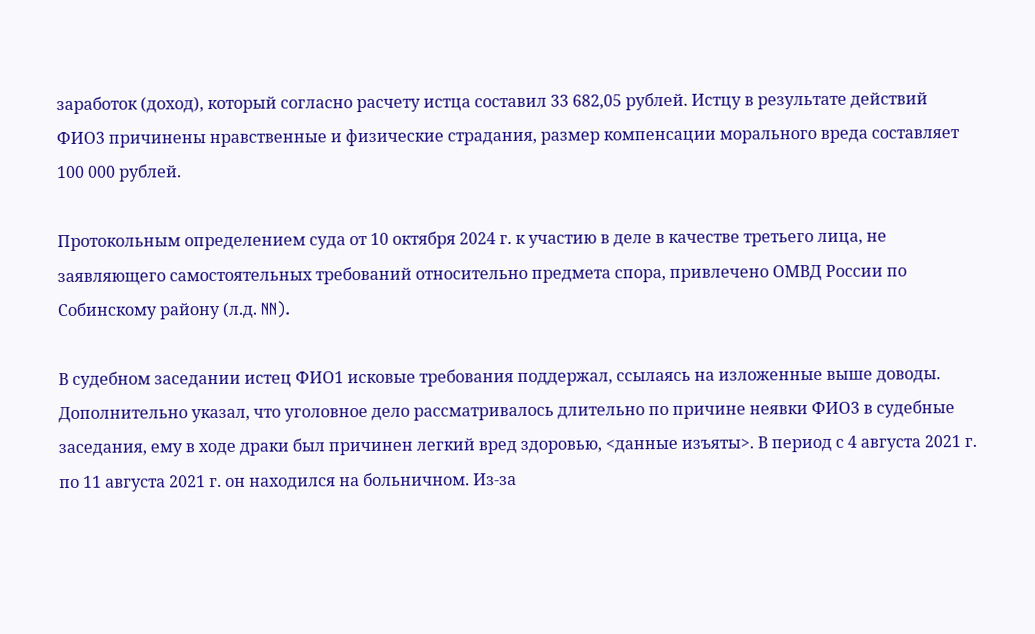заработок (доход), который согласно расчету истца составил 33 682,05 рублей. Истцу в результате действий ФИО3 причинены нравственные и физические страдания, размер компенсации морального вреда составляет 100 000 рублей.

Протокольным определением суда от 10 октября 2024 г. к участию в деле в качестве третьего лица, не заявляющего самостоятельных требований относительно предмета спора, привлечено ОМВД России по Собинскому району (л.д. NN).

В судебном заседании истец ФИО1 исковые требования поддержал, ссылаясь на изложенные выше доводы. Дополнительно указал, что уголовное дело рассматривалось длительно по причине неявки ФИО3 в судебные заседания, ему в ходе драки был причинен легкий вред здоровью, <данные изъяты>. В период с 4 августа 2021 г. по 11 августа 2021 г. он находился на больничном. Из-за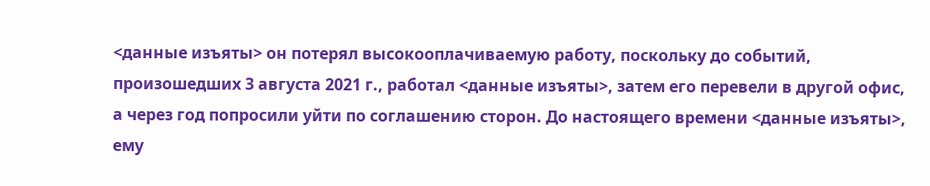<данные изъяты> он потерял высокооплачиваемую работу, поскольку до событий, произошедших 3 августа 2021 г., работал <данные изъяты>, затем его перевели в другой офис, а через год попросили уйти по соглашению сторон. До настоящего времени <данные изъяты>, ему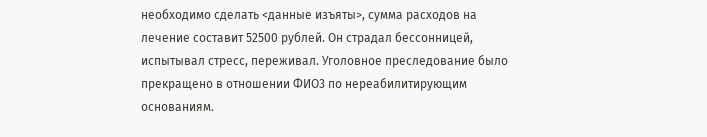необходимо сделать <данные изъяты>, сумма расходов на лечение составит 52500 рублей. Он страдал бессонницей, испытывал стресс, переживал. Уголовное преследование было прекращено в отношении ФИО3 по нереабилитирующим основаниям.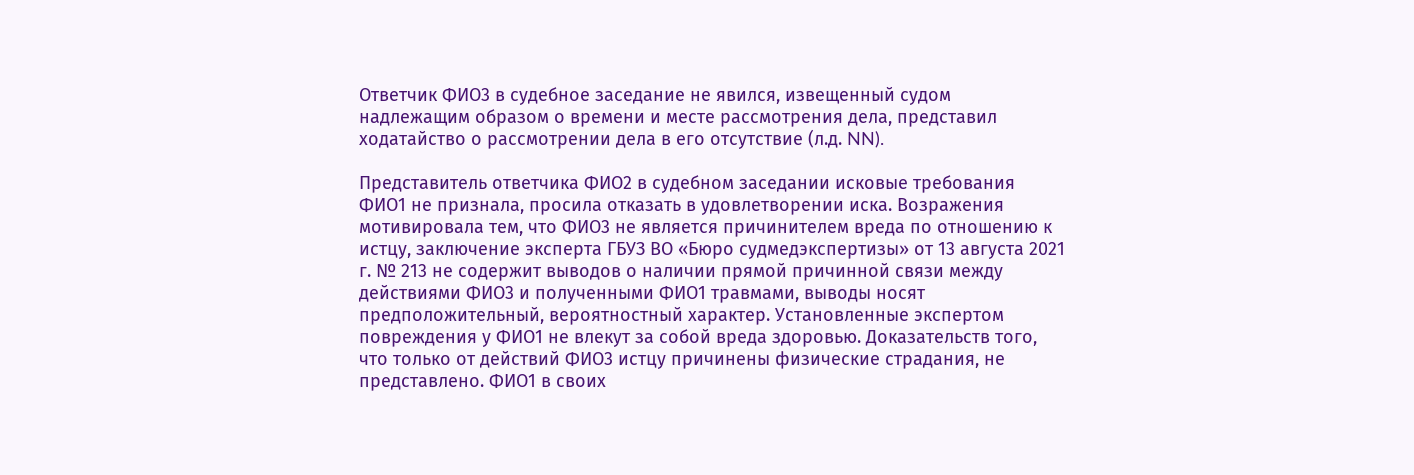Ответчик ФИО3 в судебное заседание не явился, извещенный судом надлежащим образом о времени и месте рассмотрения дела, представил ходатайство о рассмотрении дела в его отсутствие (л.д. NN).

Представитель ответчика ФИО2 в судебном заседании исковые требования ФИО1 не признала, просила отказать в удовлетворении иска. Возражения мотивировала тем, что ФИО3 не является причинителем вреда по отношению к истцу, заключение эксперта ГБУЗ ВО «Бюро судмедэкспертизы» от 13 августа 2021 г. № 213 не содержит выводов о наличии прямой причинной связи между действиями ФИО3 и полученными ФИО1 травмами, выводы носят предположительный, вероятностный характер. Установленные экспертом повреждения у ФИО1 не влекут за собой вреда здоровью. Доказательств того, что только от действий ФИО3 истцу причинены физические страдания, не представлено. ФИО1 в своих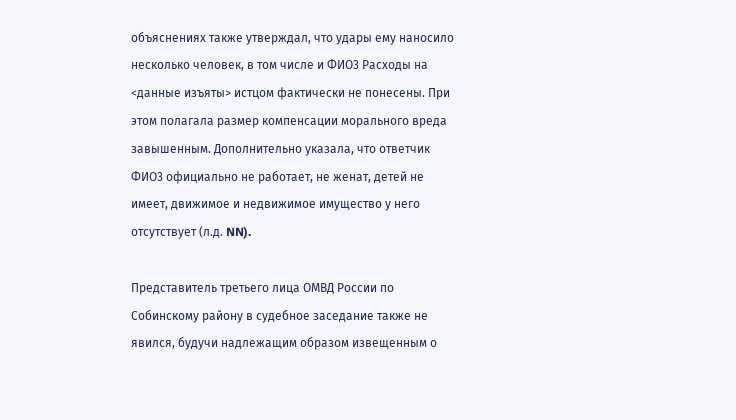объяснениях также утверждал, что удары ему наносило несколько человек, в том числе и ФИО3 Расходы на <данные изъяты> истцом фактически не понесены. При этом полагала размер компенсации морального вреда завышенным. Дополнительно указала, что ответчик ФИО3 официально не работает, не женат, детей не имеет, движимое и недвижимое имущество у него отсутствует (л.д. NN).

Представитель третьего лица ОМВД России по Собинскому району в судебное заседание также не явился, будучи надлежащим образом извещенным о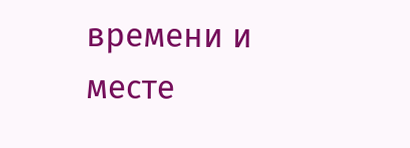времени и месте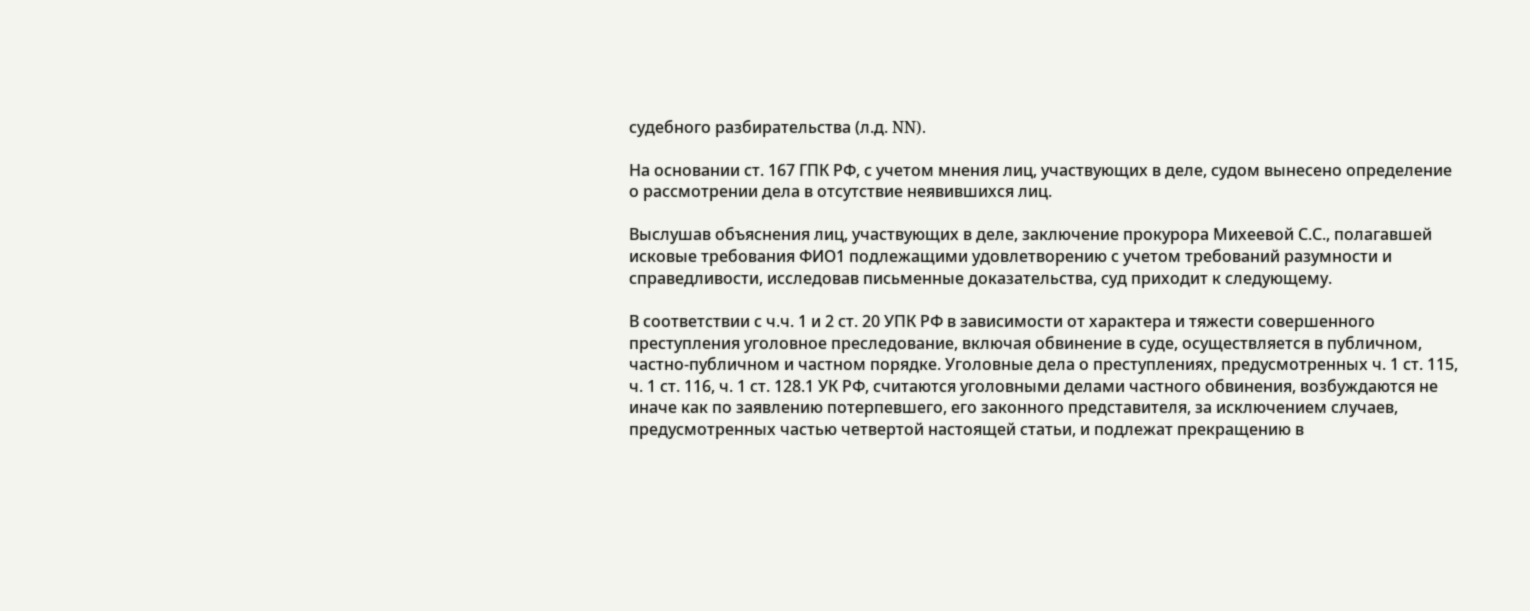судебного разбирательства (л.д. NN).

На основании ст. 167 ГПК РФ, с учетом мнения лиц, участвующих в деле, судом вынесено определение о рассмотрении дела в отсутствие неявившихся лиц.

Выслушав объяснения лиц, участвующих в деле, заключение прокурора Михеевой С.С., полагавшей исковые требования ФИО1 подлежащими удовлетворению с учетом требований разумности и справедливости, исследовав письменные доказательства, суд приходит к следующему.

В соответствии с ч.ч. 1 и 2 ст. 20 УПК РФ в зависимости от характера и тяжести совершенного преступления уголовное преследование, включая обвинение в суде, осуществляется в публичном, частно-публичном и частном порядке. Уголовные дела о преступлениях, предусмотренных ч. 1 ст. 115, ч. 1 ст. 116, ч. 1 ст. 128.1 УК РФ, считаются уголовными делами частного обвинения, возбуждаются не иначе как по заявлению потерпевшего, его законного представителя, за исключением случаев, предусмотренных частью четвертой настоящей статьи, и подлежат прекращению в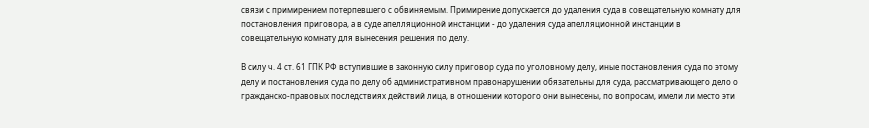связи с примирением потерпевшего с обвиняемым. Примирение допускается до удаления суда в совещательную комнату для постановления приговора, а в суде апелляционной инстанции - до удаления суда апелляционной инстанции в совещательную комнату для вынесения решения по делу.

В силу ч. 4 ст. 61 ГПК РФ вступившие в законную силу приговор суда по уголовному делу, иные постановления суда по этому делу и постановления суда по делу об административном правонарушении обязательны для суда, рассматривающего дело о гражданско-правовых последствиях действий лица, в отношении которого они вынесены, по вопросам, имели ли место эти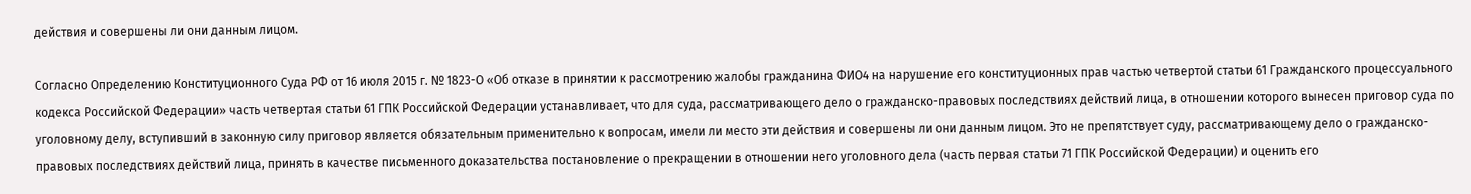действия и совершены ли они данным лицом.

Согласно Определению Конституционного Суда РФ от 16 июля 2015 г. № 1823-О «Об отказе в принятии к рассмотрению жалобы гражданина ФИО4 на нарушение его конституционных прав частью четвертой статьи 61 Гражданского процессуального кодекса Российской Федерации» часть четвертая статьи 61 ГПК Российской Федерации устанавливает, что для суда, рассматривающего дело о гражданско-правовых последствиях действий лица, в отношении которого вынесен приговор суда по уголовному делу, вступивший в законную силу приговор является обязательным применительно к вопросам, имели ли место эти действия и совершены ли они данным лицом. Это не препятствует суду, рассматривающему дело о гражданско-правовых последствиях действий лица, принять в качестве письменного доказательства постановление о прекращении в отношении него уголовного дела (часть первая статьи 71 ГПК Российской Федерации) и оценить его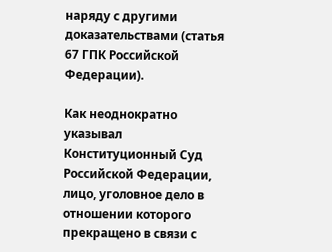наряду с другими доказательствами (статья 67 ГПК Российской Федерации).

Как неоднократно указывал Конституционный Суд Российской Федерации, лицо, уголовное дело в отношении которого прекращено в связи с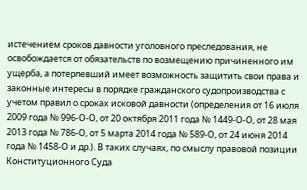истечением сроков давности уголовного преследования, не освобождается от обязательств по возмещению причиненного им ущерба, а потерпевший имеет возможность защитить свои права и законные интересы в порядке гражданского судопроизводства с учетом правил о сроках исковой давности (определения от 16 июля 2009 года № 996-О-О, от 20 октября 2011 года № 1449-О-О, от 28 мая 2013 года № 786-О, от 5 марта 2014 года № 589-О, от 24 июня 2014 года № 1458-О и др.). В таких случаях, по смыслу правовой позиции Конституционного Суда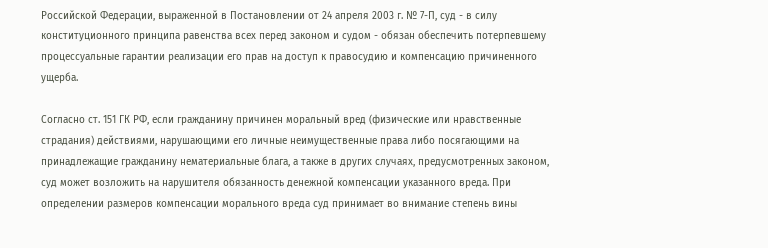Российской Федерации, выраженной в Постановлении от 24 апреля 2003 г. № 7-П, суд - в силу конституционного принципа равенства всех перед законом и судом - обязан обеспечить потерпевшему процессуальные гарантии реализации его прав на доступ к правосудию и компенсацию причиненного ущерба.

Согласно ст. 151 ГК РФ, если гражданину причинен моральный вред (физические или нравственные страдания) действиями, нарушающими его личные неимущественные права либо посягающими на принадлежащие гражданину нематериальные блага, а также в других случаях, предусмотренных законом, суд может возложить на нарушителя обязанность денежной компенсации указанного вреда. При определении размеров компенсации морального вреда суд принимает во внимание степень вины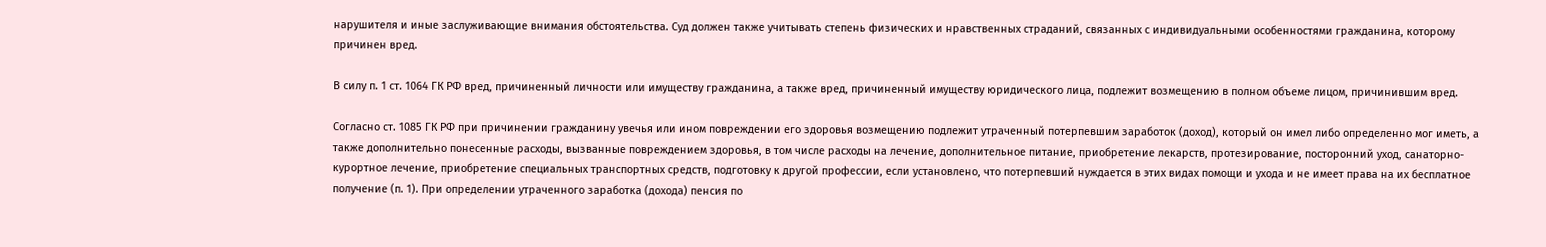нарушителя и иные заслуживающие внимания обстоятельства. Суд должен также учитывать степень физических и нравственных страданий, связанных с индивидуальными особенностями гражданина, которому причинен вред.

В силу п. 1 ст. 1064 ГК РФ вред, причиненный личности или имуществу гражданина, а также вред, причиненный имуществу юридического лица, подлежит возмещению в полном объеме лицом, причинившим вред.

Согласно ст. 1085 ГК РФ при причинении гражданину увечья или ином повреждении его здоровья возмещению подлежит утраченный потерпевшим заработок (доход), который он имел либо определенно мог иметь, а также дополнительно понесенные расходы, вызванные повреждением здоровья, в том числе расходы на лечение, дополнительное питание, приобретение лекарств, протезирование, посторонний уход, санаторно-курортное лечение, приобретение специальных транспортных средств, подготовку к другой профессии, если установлено, что потерпевший нуждается в этих видах помощи и ухода и не имеет права на их бесплатное получение (п. 1). При определении утраченного заработка (дохода) пенсия по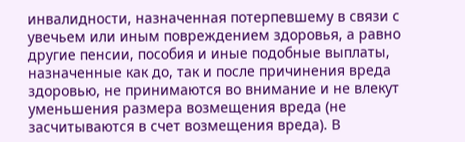инвалидности, назначенная потерпевшему в связи с увечьем или иным повреждением здоровья, а равно другие пенсии, пособия и иные подобные выплаты, назначенные как до, так и после причинения вреда здоровью, не принимаются во внимание и не влекут уменьшения размера возмещения вреда (не засчитываются в счет возмещения вреда). В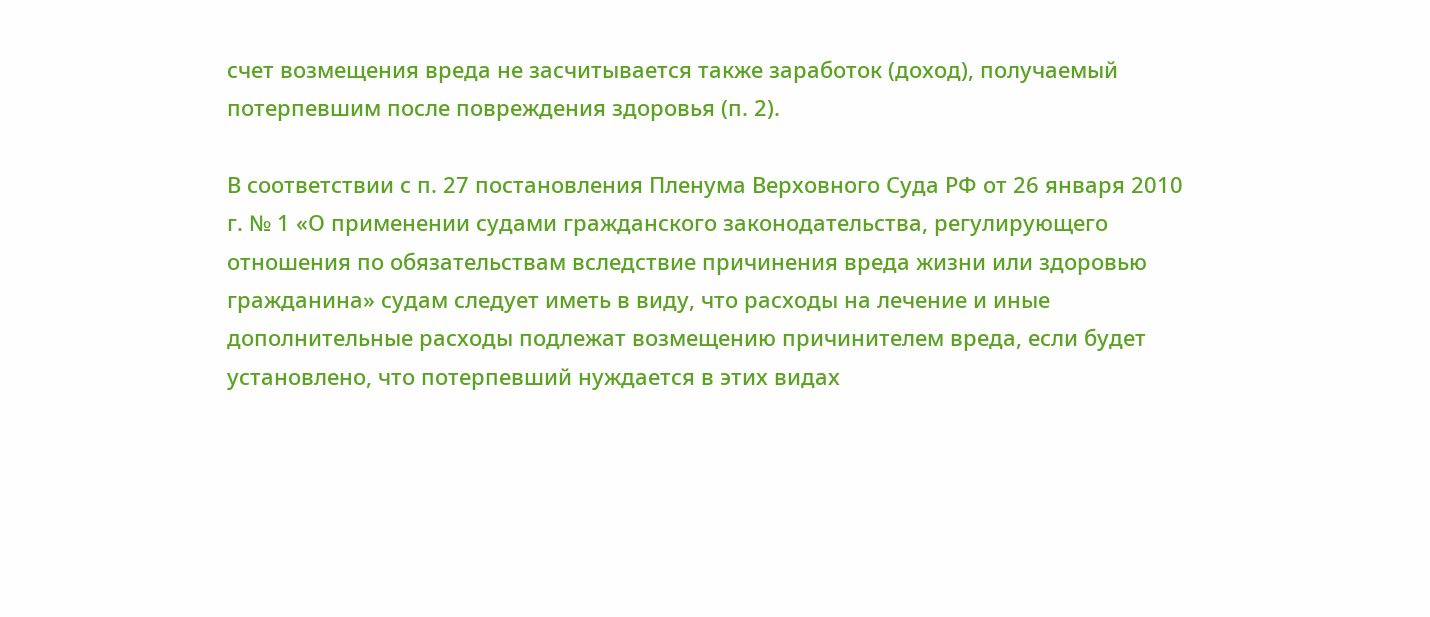счет возмещения вреда не засчитывается также заработок (доход), получаемый потерпевшим после повреждения здоровья (п. 2).

В соответствии с п. 27 постановления Пленума Верховного Суда РФ от 26 января 2010 г. № 1 «О применении судами гражданского законодательства, регулирующего отношения по обязательствам вследствие причинения вреда жизни или здоровью гражданина» судам следует иметь в виду, что расходы на лечение и иные дополнительные расходы подлежат возмещению причинителем вреда, если будет установлено, что потерпевший нуждается в этих видах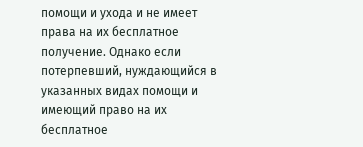помощи и ухода и не имеет права на их бесплатное получение. Однако если потерпевший, нуждающийся в указанных видах помощи и имеющий право на их бесплатное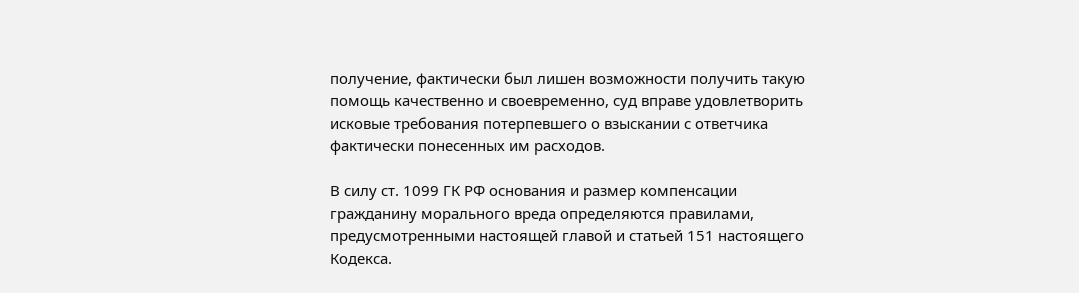получение, фактически был лишен возможности получить такую помощь качественно и своевременно, суд вправе удовлетворить исковые требования потерпевшего о взыскании с ответчика фактически понесенных им расходов.

В силу ст. 1099 ГК РФ основания и размер компенсации гражданину морального вреда определяются правилами, предусмотренными настоящей главой и статьей 151 настоящего Кодекса.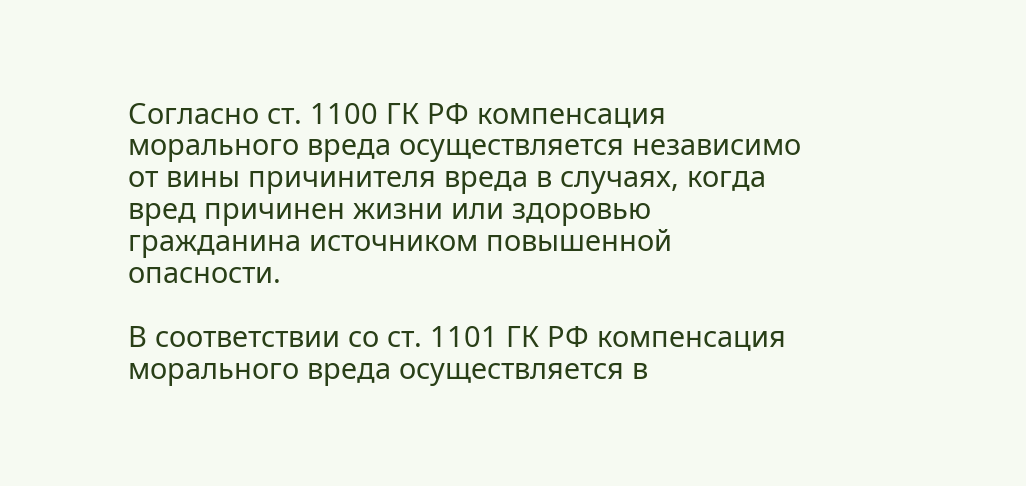Согласно ст. 1100 ГК РФ компенсация морального вреда осуществляется независимо от вины причинителя вреда в случаях, когда вред причинен жизни или здоровью гражданина источником повышенной опасности.

В соответствии со ст. 1101 ГК РФ компенсация морального вреда осуществляется в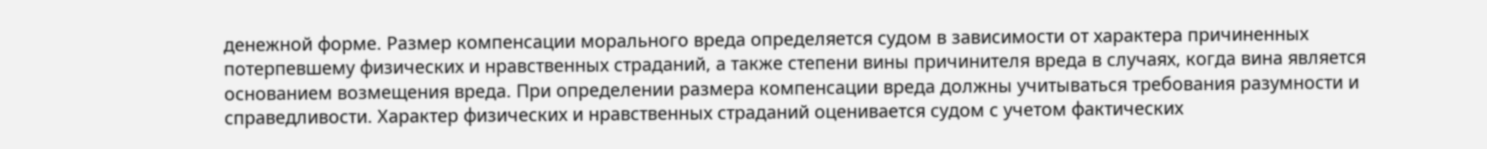денежной форме. Размер компенсации морального вреда определяется судом в зависимости от характера причиненных потерпевшему физических и нравственных страданий, а также степени вины причинителя вреда в случаях, когда вина является основанием возмещения вреда. При определении размера компенсации вреда должны учитываться требования разумности и справедливости. Характер физических и нравственных страданий оценивается судом с учетом фактических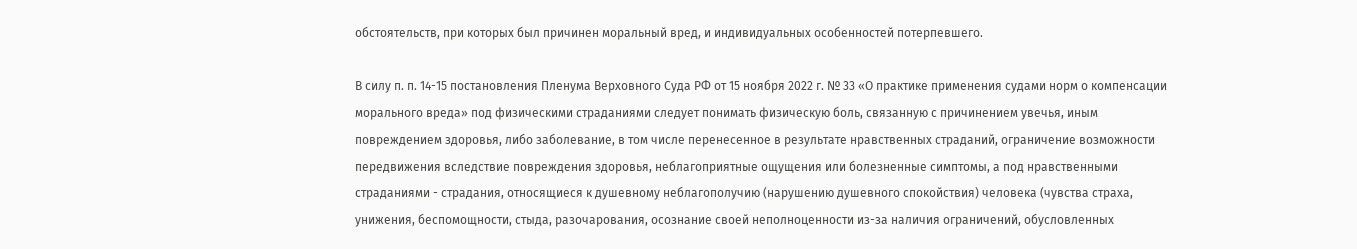обстоятельств, при которых был причинен моральный вред, и индивидуальных особенностей потерпевшего.

В силу п. п. 14-15 постановления Пленума Верховного Суда РФ от 15 ноября 2022 г. № 33 «О практике применения судами норм о компенсации морального вреда» под физическими страданиями следует понимать физическую боль, связанную с причинением увечья, иным повреждением здоровья, либо заболевание, в том числе перенесенное в результате нравственных страданий, ограничение возможности передвижения вследствие повреждения здоровья, неблагоприятные ощущения или болезненные симптомы, а под нравственными страданиями - страдания, относящиеся к душевному неблагополучию (нарушению душевного спокойствия) человека (чувства страха, унижения, беспомощности, стыда, разочарования, осознание своей неполноценности из-за наличия ограничений, обусловленных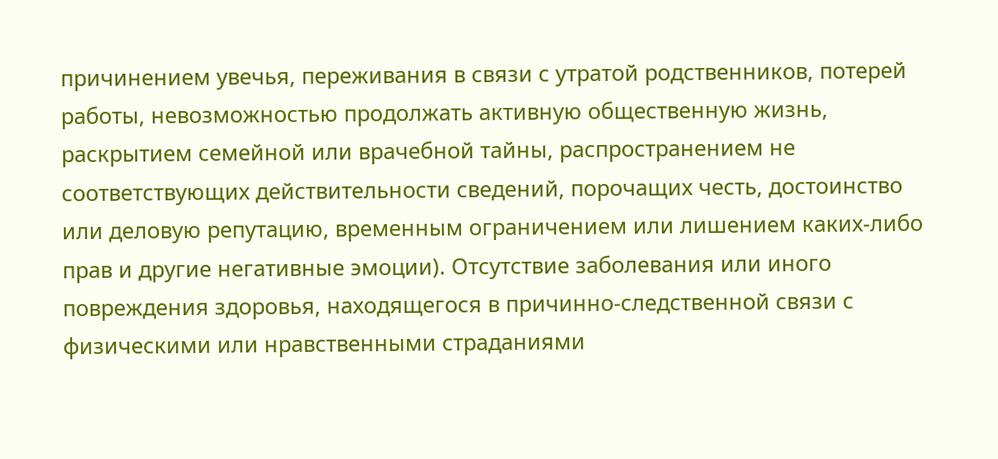причинением увечья, переживания в связи с утратой родственников, потерей работы, невозможностью продолжать активную общественную жизнь, раскрытием семейной или врачебной тайны, распространением не соответствующих действительности сведений, порочащих честь, достоинство или деловую репутацию, временным ограничением или лишением каких-либо прав и другие негативные эмоции). Отсутствие заболевания или иного повреждения здоровья, находящегося в причинно-следственной связи с физическими или нравственными страданиями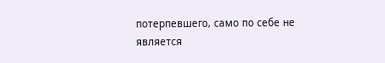потерпевшего, само по себе не является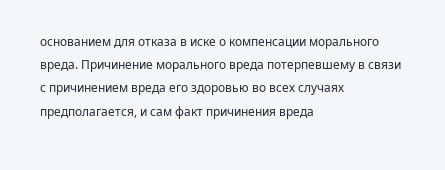основанием для отказа в иске о компенсации морального вреда. Причинение морального вреда потерпевшему в связи с причинением вреда его здоровью во всех случаях предполагается, и сам факт причинения вреда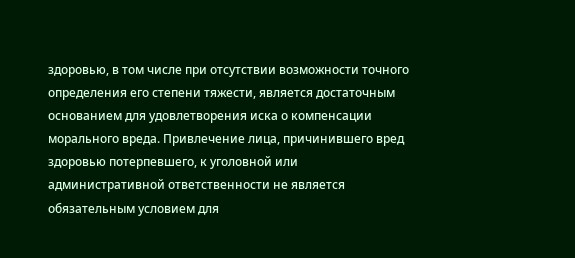здоровью, в том числе при отсутствии возможности точного определения его степени тяжести, является достаточным основанием для удовлетворения иска о компенсации морального вреда. Привлечение лица, причинившего вред здоровью потерпевшего, к уголовной или административной ответственности не является обязательным условием для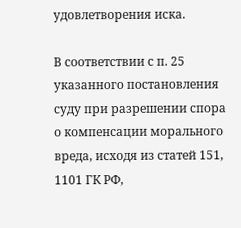удовлетворения иска.

В соответствии с п. 25 указанного постановления суду при разрешении спора о компенсации морального вреда, исходя из статей 151, 1101 ГК РФ,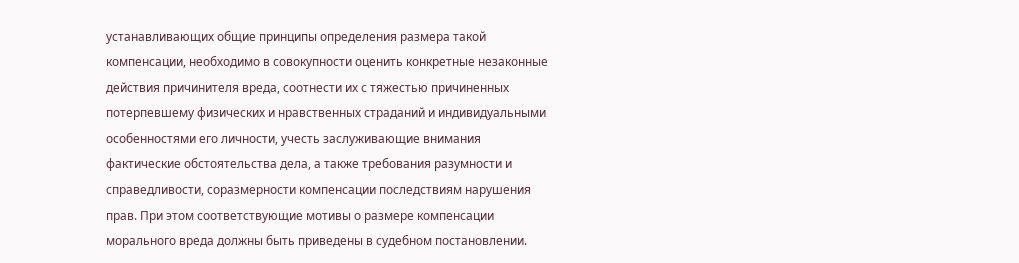устанавливающих общие принципы определения размера такой компенсации, необходимо в совокупности оценить конкретные незаконные действия причинителя вреда, соотнести их с тяжестью причиненных потерпевшему физических и нравственных страданий и индивидуальными особенностями его личности, учесть заслуживающие внимания фактические обстоятельства дела, а также требования разумности и справедливости, соразмерности компенсации последствиям нарушения прав. При этом соответствующие мотивы о размере компенсации морального вреда должны быть приведены в судебном постановлении.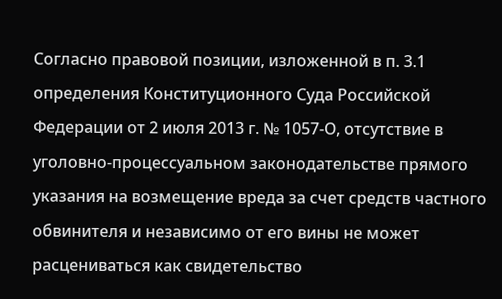Согласно правовой позиции, изложенной в п. 3.1 определения Конституционного Суда Российской Федерации от 2 июля 2013 г. № 1057-О, отсутствие в уголовно-процессуальном законодательстве прямого указания на возмещение вреда за счет средств частного обвинителя и независимо от его вины не может расцениваться как свидетельство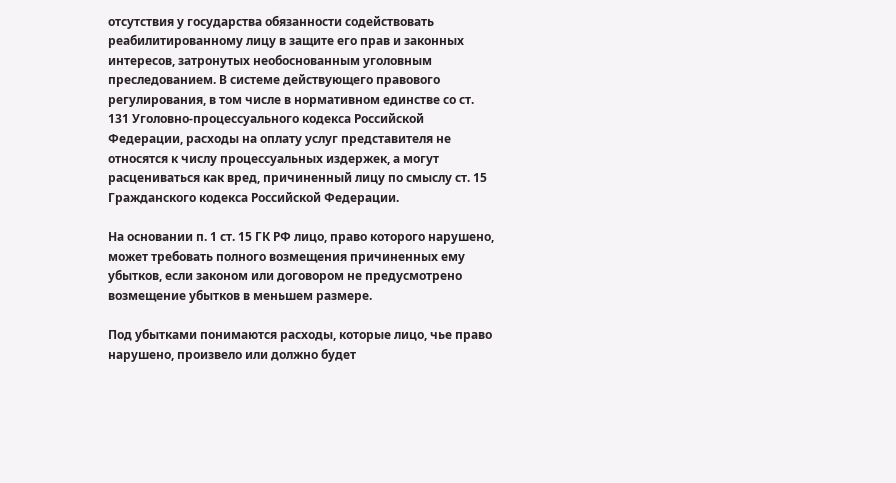отсутствия у государства обязанности содействовать реабилитированному лицу в защите его прав и законных интересов, затронутых необоснованным уголовным преследованием. В системе действующего правового регулирования, в том числе в нормативном единстве со ст. 131 Уголовно-процессуального кодекса Российской Федерации, расходы на оплату услуг представителя не относятся к числу процессуальных издержек, а могут расцениваться как вред, причиненный лицу по смыслу ст. 15 Гражданского кодекса Российской Федерации.

На основании п. 1 ст. 15 ГК РФ лицо, право которого нарушено, может требовать полного возмещения причиненных ему убытков, если законом или договором не предусмотрено возмещение убытков в меньшем размере.

Под убытками понимаются расходы, которые лицо, чье право нарушено, произвело или должно будет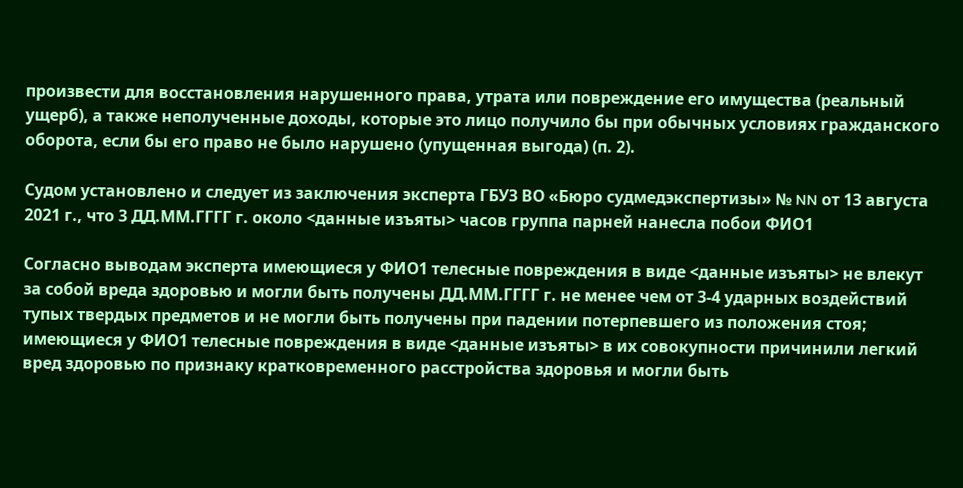произвести для восстановления нарушенного права, утрата или повреждение его имущества (реальный ущерб), а также неполученные доходы, которые это лицо получило бы при обычных условиях гражданского оборота, если бы его право не было нарушено (упущенная выгода) (п. 2).

Судом установлено и следует из заключения эксперта ГБУЗ ВО «Бюро судмедэкспертизы» № NN от 13 августа 2021 г., что 3 ДД.ММ.ГГГГ г. около <данные изъяты> часов группа парней нанесла побои ФИО1

Согласно выводам эксперта имеющиеся у ФИО1 телесные повреждения в виде <данные изъяты> не влекут за собой вреда здоровью и могли быть получены ДД.ММ.ГГГГ г. не менее чем от 3-4 ударных воздействий тупых твердых предметов и не могли быть получены при падении потерпевшего из положения стоя; имеющиеся у ФИО1 телесные повреждения в виде <данные изъяты> в их совокупности причинили легкий вред здоровью по признаку кратковременного расстройства здоровья и могли быть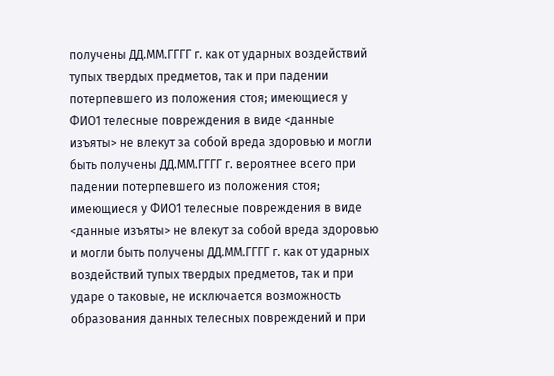получены ДД.ММ.ГГГГ г. как от ударных воздействий тупых твердых предметов, так и при падении потерпевшего из положения стоя; имеющиеся у ФИО1 телесные повреждения в виде <данные изъяты> не влекут за собой вреда здоровью и могли быть получены ДД.ММ.ГГГГ г. вероятнее всего при падении потерпевшего из положения стоя; имеющиеся у ФИО1 телесные повреждения в виде <данные изъяты> не влекут за собой вреда здоровью и могли быть получены ДД.ММ.ГГГГ г. как от ударных воздействий тупых твердых предметов, так и при ударе о таковые, не исключается возможность образования данных телесных повреждений и при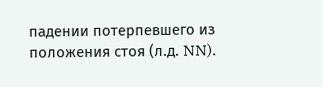падении потерпевшего из положения стоя (л.д. NN).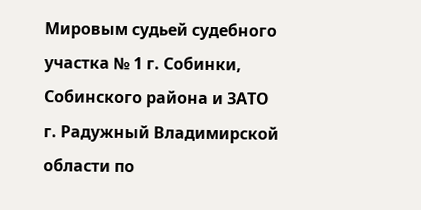Мировым судьей судебного участка № 1 г. Собинки, Собинского района и ЗАТО г. Радужный Владимирской области по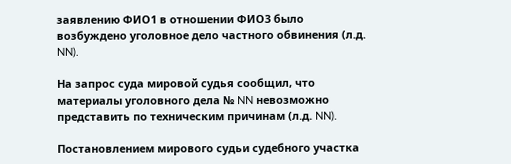заявлению ФИО1 в отношении ФИО3 было возбуждено уголовное дело частного обвинения (л.д. NN).

На запрос суда мировой судья сообщил, что материалы уголовного дела № NN невозможно представить по техническим причинам (л.д. NN).

Постановлением мирового судьи судебного участка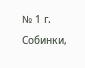№ 1 г. Собинки,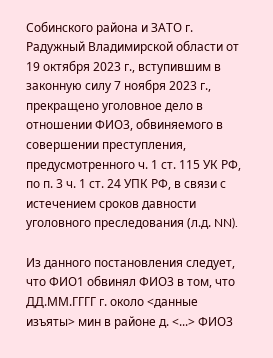Собинского района и ЗАТО г. Радужный Владимирской области от 19 октября 2023 г., вступившим в законную силу 7 ноября 2023 г., прекращено уголовное дело в отношении ФИО3, обвиняемого в совершении преступления, предусмотренного ч. 1 ст. 115 УК РФ, по п. 3 ч. 1 ст. 24 УПК РФ, в связи с истечением сроков давности уголовного преследования (л.д. NN).

Из данного постановления следует, что ФИО1 обвинял ФИО3 в том, что ДД.ММ.ГГГГ г. около <данные изъяты> мин в районе д. <...> ФИО3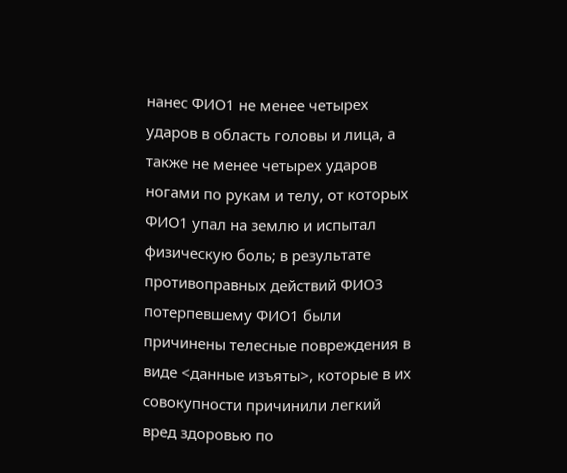нанес ФИО1 не менее четырех ударов в область головы и лица, а также не менее четырех ударов ногами по рукам и телу, от которых ФИО1 упал на землю и испытал физическую боль; в результате противоправных действий ФИО3 потерпевшему ФИО1 были причинены телесные повреждения в виде <данные изъяты>, которые в их совокупности причинили легкий вред здоровью по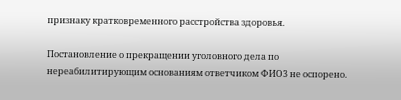признаку кратковременного расстройства здоровья.

Постановление о прекращении уголовного дела по нереабилитирующим основаниям ответчиком ФИО3 не оспорено.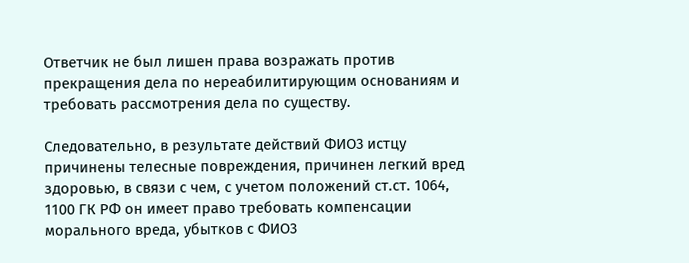Ответчик не был лишен права возражать против прекращения дела по нереабилитирующим основаниям и требовать рассмотрения дела по существу.

Следовательно, в результате действий ФИО3 истцу причинены телесные повреждения, причинен легкий вред здоровью, в связи с чем, с учетом положений ст.ст. 1064, 1100 ГК РФ он имеет право требовать компенсации морального вреда, убытков с ФИО3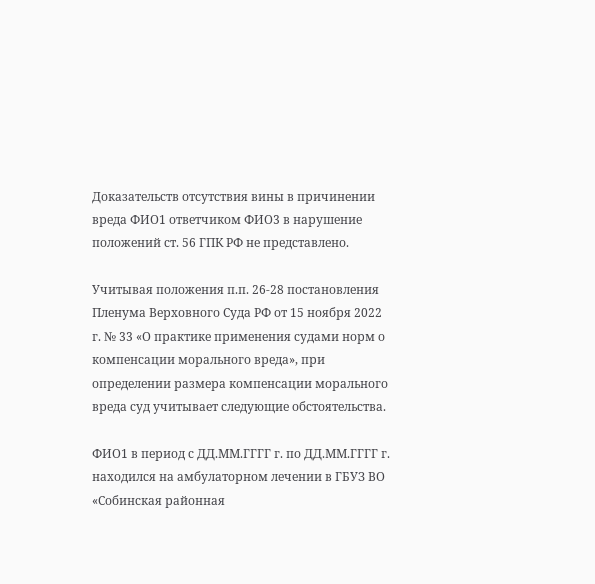Доказательств отсутствия вины в причинении вреда ФИО1 ответчиком ФИО3 в нарушение положений ст. 56 ГПК РФ не представлено.

Учитывая положения п.п. 26-28 постановления Пленума Верховного Суда РФ от 15 ноября 2022 г. № 33 «О практике применения судами норм о компенсации морального вреда», при определении размера компенсации морального вреда суд учитывает следующие обстоятельства.

ФИО1 в период с ДД.ММ.ГГГГ г. по ДД.ММ.ГГГГ г. находился на амбулаторном лечении в ГБУЗ ВО «Собинская районная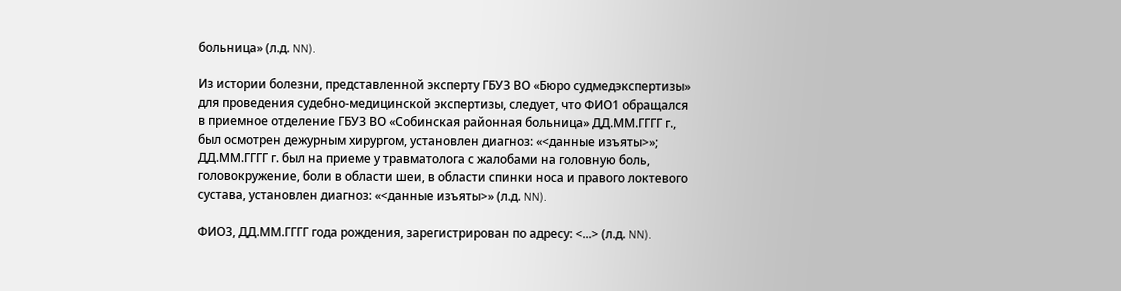больница» (л.д. NN).

Из истории болезни, представленной эксперту ГБУЗ ВО «Бюро судмедэкспертизы» для проведения судебно-медицинской экспертизы, следует, что ФИО1 обращался в приемное отделение ГБУЗ ВО «Собинская районная больница» ДД.ММ.ГГГГ г., был осмотрен дежурным хирургом, установлен диагноз: «<данные изъяты>»; ДД.ММ.ГГГГ г. был на приеме у травматолога с жалобами на головную боль, головокружение, боли в области шеи, в области спинки носа и правого локтевого сустава, установлен диагноз: «<данные изъяты>» (л.д. NN).

ФИО3, ДД.ММ.ГГГГ года рождения, зарегистрирован по адресу: <...> (л.д. NN).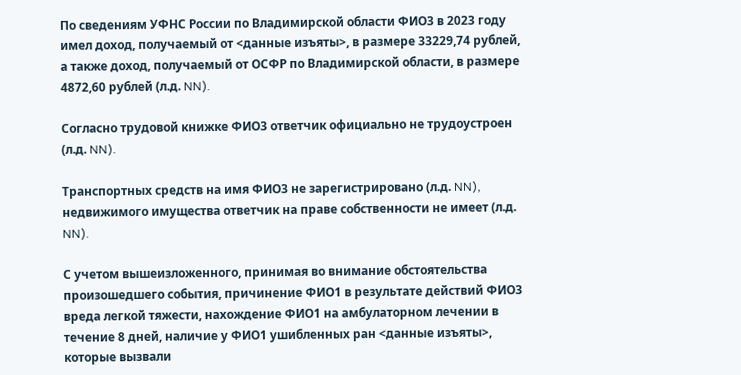По сведениям УФНС России по Владимирской области ФИО3 в 2023 году имел доход, получаемый от <данные изъяты>, в размере 33229,74 рублей, а также доход, получаемый от ОСФР по Владимирской области, в размере 4872,60 рублей (л.д. NN).

Согласно трудовой книжке ФИО3 ответчик официально не трудоустроен (л.д. NN).

Транспортных средств на имя ФИО3 не зарегистрировано (л.д. NN), недвижимого имущества ответчик на праве собственности не имеет (л.д. NN).

С учетом вышеизложенного, принимая во внимание обстоятельства произошедшего события, причинение ФИО1 в результате действий ФИО3 вреда легкой тяжести, нахождение ФИО1 на амбулаторном лечении в течение 8 дней, наличие у ФИО1 ушибленных ран <данные изъяты>, которые вызвали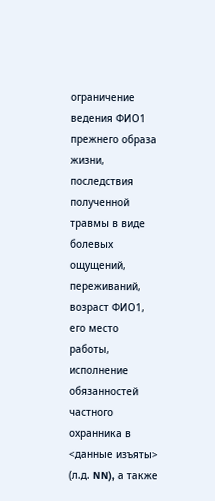ограничение ведения ФИО1 прежнего образа жизни, последствия полученной травмы в виде болевых ощущений, переживаний, возраст ФИО1, его место работы, исполнение обязанностей частного охранника в <данные изъяты> (л.д. NN), а также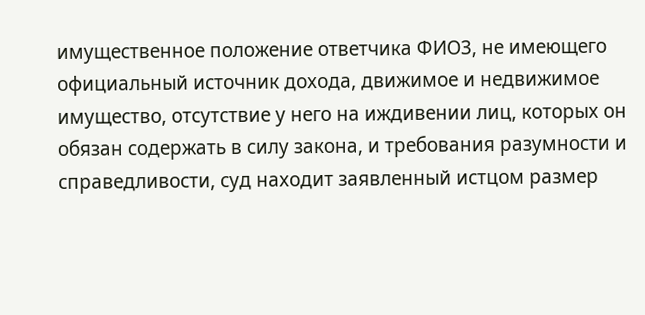имущественное положение ответчика ФИО3, не имеющего официальный источник дохода, движимое и недвижимое имущество, отсутствие у него на иждивении лиц, которых он обязан содержать в силу закона, и требования разумности и справедливости, суд находит заявленный истцом размер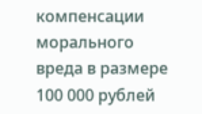компенсации морального вреда в размере 100 000 рублей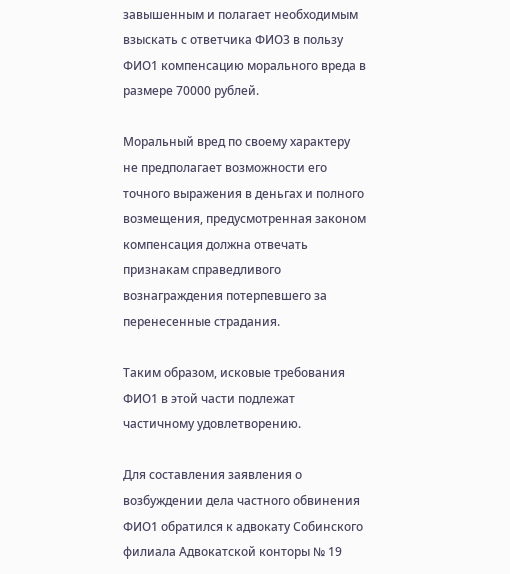завышенным и полагает необходимым взыскать с ответчика ФИО3 в пользу ФИО1 компенсацию морального вреда в размере 70000 рублей.

Моральный вред по своему характеру не предполагает возможности его точного выражения в деньгах и полного возмещения, предусмотренная законом компенсация должна отвечать признакам справедливого вознаграждения потерпевшего за перенесенные страдания.

Таким образом, исковые требования ФИО1 в этой части подлежат частичному удовлетворению.

Для составления заявления о возбуждении дела частного обвинения ФИО1 обратился к адвокату Собинского филиала Адвокатской конторы № 19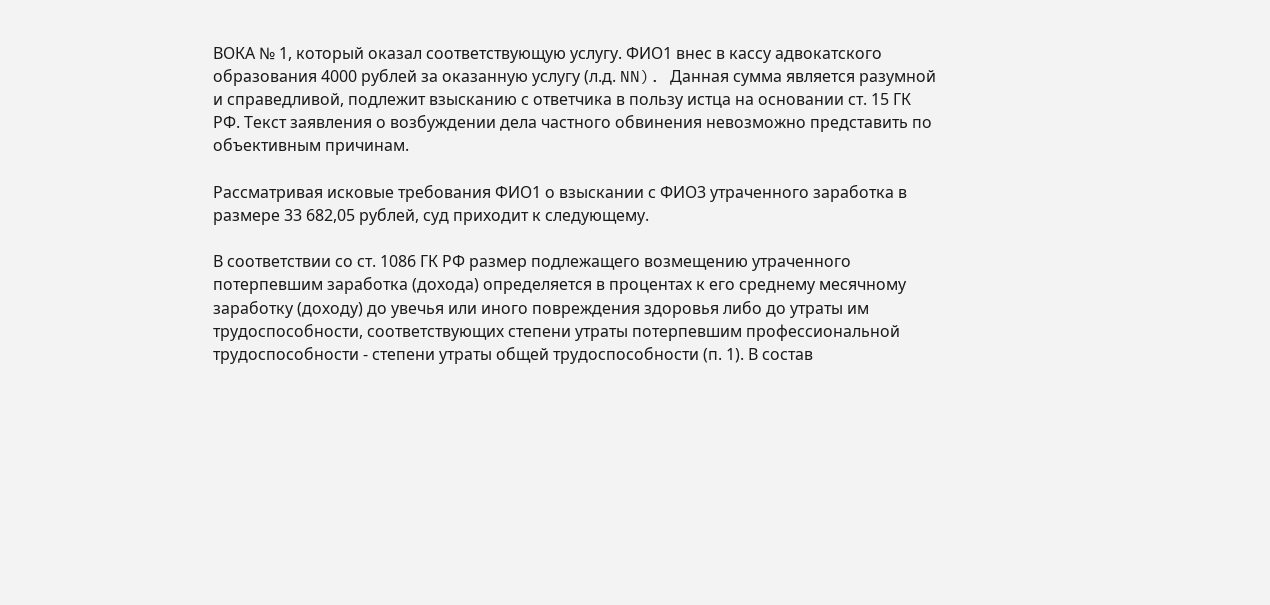ВОКА № 1, который оказал соответствующую услугу. ФИО1 внес в кассу адвокатского образования 4000 рублей за оказанную услугу (л.д. NN). Данная сумма является разумной и справедливой, подлежит взысканию с ответчика в пользу истца на основании ст. 15 ГК РФ. Текст заявления о возбуждении дела частного обвинения невозможно представить по объективным причинам.

Рассматривая исковые требования ФИО1 о взыскании с ФИО3 утраченного заработка в размере 33 682,05 рублей, суд приходит к следующему.

В соответствии со ст. 1086 ГК РФ размер подлежащего возмещению утраченного потерпевшим заработка (дохода) определяется в процентах к его среднему месячному заработку (доходу) до увечья или иного повреждения здоровья либо до утраты им трудоспособности, соответствующих степени утраты потерпевшим профессиональной трудоспособности - степени утраты общей трудоспособности (п. 1). В состав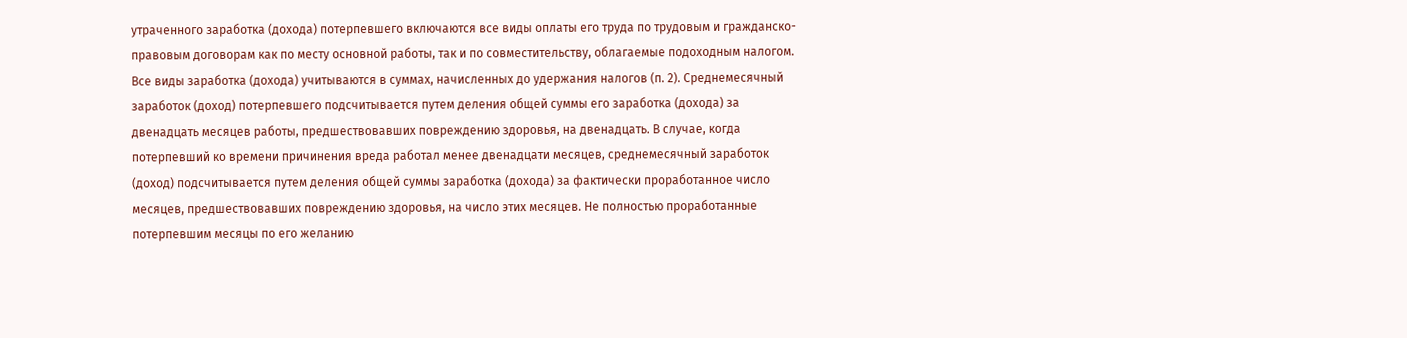утраченного заработка (дохода) потерпевшего включаются все виды оплаты его труда по трудовым и гражданско-правовым договорам как по месту основной работы, так и по совместительству, облагаемые подоходным налогом. Все виды заработка (дохода) учитываются в суммах, начисленных до удержания налогов (п. 2). Среднемесячный заработок (доход) потерпевшего подсчитывается путем деления общей суммы его заработка (дохода) за двенадцать месяцев работы, предшествовавших повреждению здоровья, на двенадцать. В случае, когда потерпевший ко времени причинения вреда работал менее двенадцати месяцев, среднемесячный заработок (доход) подсчитывается путем деления общей суммы заработка (дохода) за фактически проработанное число месяцев, предшествовавших повреждению здоровья, на число этих месяцев. Не полностью проработанные потерпевшим месяцы по его желанию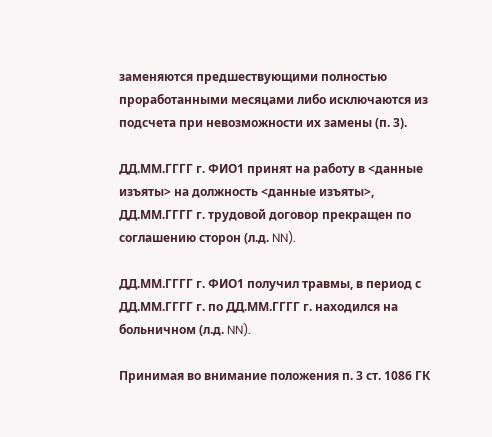заменяются предшествующими полностью проработанными месяцами либо исключаются из подсчета при невозможности их замены (п. 3).

ДД.ММ.ГГГГ г. ФИО1 принят на работу в <данные изъяты> на должность <данные изъяты>, ДД.ММ.ГГГГ г. трудовой договор прекращен по соглашению сторон (л.д. NN).

ДД.ММ.ГГГГ г. ФИО1 получил травмы, в период с ДД.ММ.ГГГГ г. по ДД.ММ.ГГГГ г. находился на больничном (л.д. NN).

Принимая во внимание положения п. 3 ст. 1086 ГК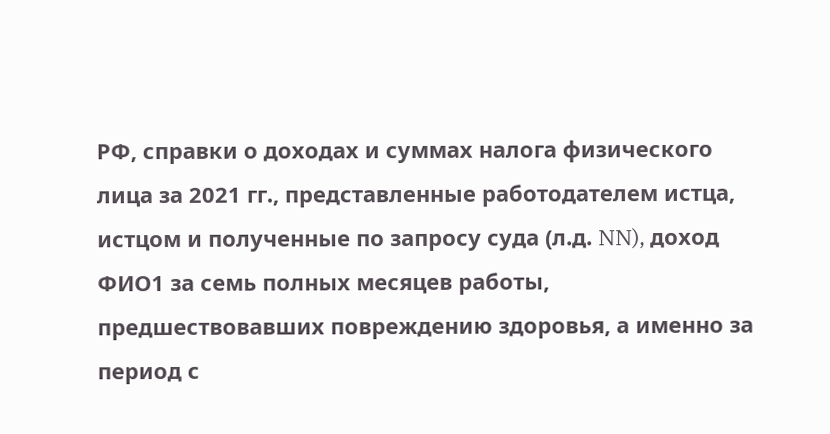РФ, справки о доходах и суммах налога физического лица за 2021 гг., представленные работодателем истца, истцом и полученные по запросу суда (л.д. NN), доход ФИО1 за семь полных месяцев работы, предшествовавших повреждению здоровья, а именно за период с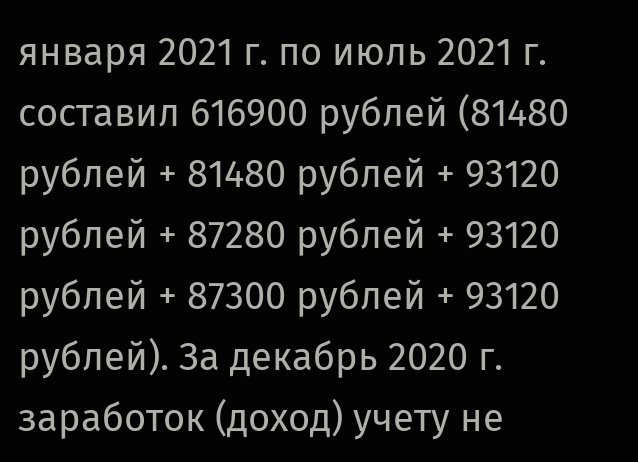января 2021 г. по июль 2021 г. составил 616900 рублей (81480 рублей + 81480 рублей + 93120 рублей + 87280 рублей + 93120 рублей + 87300 рублей + 93120 рублей). За декабрь 2020 г. заработок (доход) учету не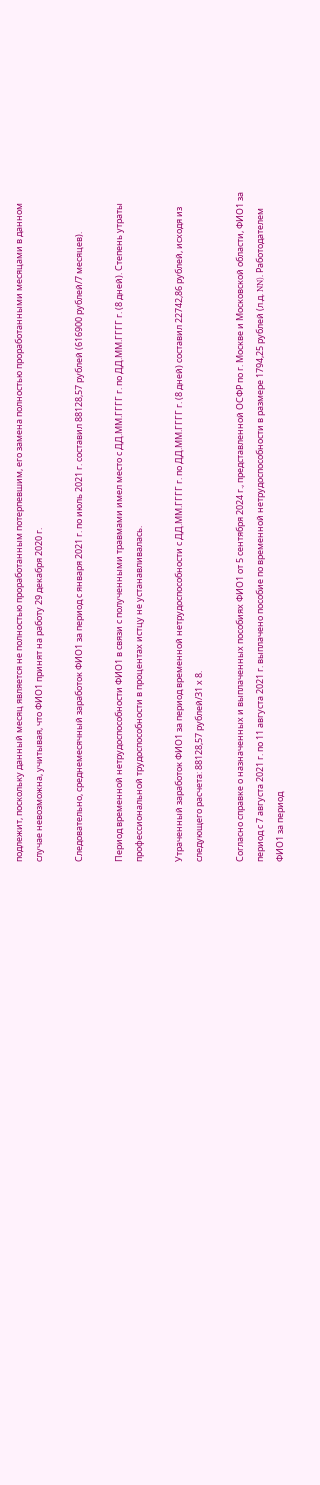подлежит, поскольку данный месяц является не полностью проработанным потерпевшим, его замена полностью проработанными месяцами в данном случае невозможна, учитывая, что ФИО1 принят на работу 29 декабря 2020 г.

Следовательно, среднемесячный заработок ФИО1 за период с января 2021 г. по июль 2021 г. составил 88128,57 рублей (616900 рублей/7 месяцев).

Период временной нетрудоспособности ФИО1 в связи с полученными травмами имел место с ДД.ММ.ГГГГ г. по ДД.ММ.ГГГГ г. (8 дней). Степень утраты профессиональной трудоспособности в процентах истцу не устанавливалась.

Утраченный заработок ФИО1 за период временной нетрудоспособности с ДД.ММ.ГГГГ г. по ДД.ММ.ГГГГ г. (8 дней) составил 22742,86 рублей, исходя из следующего расчета: 88128,57 рублей/31 х 8.

Согласно справке о назначенных и выплаченных пособиях ФИО1 от 5 сентября 2024 г., представленной ОСФР по г. Москве и Московской области, ФИО1 за период с 7 августа 2021 г. по 11 августа 2021 г. выплачено пособие по временной нетрудоспособности в размере 1794,25 рублей (л.д. NN). Работодателем ФИО1 за период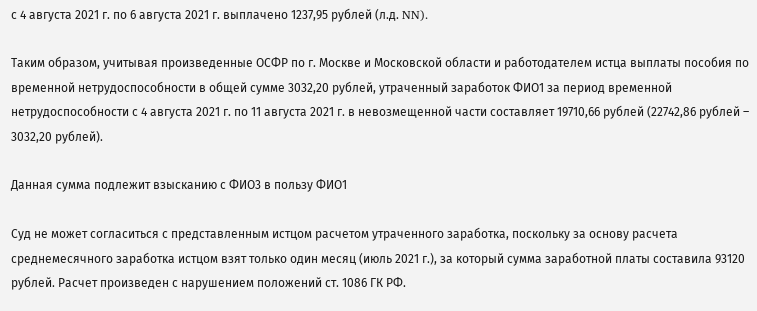с 4 августа 2021 г. по 6 августа 2021 г. выплачено 1237,95 рублей (л.д. NN).

Таким образом, учитывая произведенные ОСФР по г. Москве и Московской области и работодателем истца выплаты пособия по временной нетрудоспособности в общей сумме 3032,20 рублей, утраченный заработок ФИО1 за период временной нетрудоспособности с 4 августа 2021 г. по 11 августа 2021 г. в невозмещенной части составляет 19710,66 рублей (22742,86 рублей – 3032,20 рублей).

Данная сумма подлежит взысканию с ФИО3 в пользу ФИО1

Суд не может согласиться с представленным истцом расчетом утраченного заработка, поскольку за основу расчета среднемесячного заработка истцом взят только один месяц (июль 2021 г.), за который сумма заработной платы составила 93120 рублей. Расчет произведен с нарушением положений ст. 1086 ГК РФ.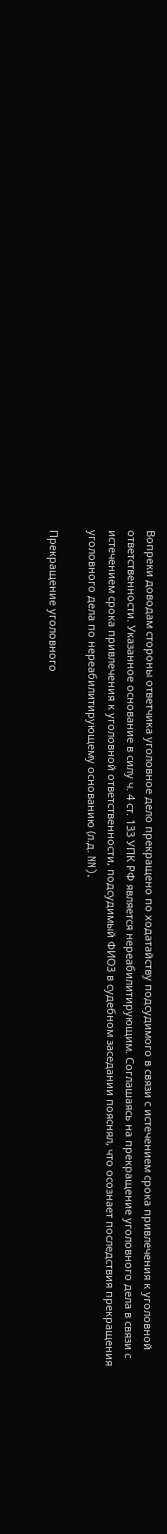Вопреки доводам стороны ответчика уголовное дело прекращено по ходатайству подсудимого в связи с истечением срока привлечения к уголовной ответственности. Указанное основание в силу ч. 4 ст. 133 УПК РФ является нереабилитирующим. Соглашаясь на прекращение уголовного дела в связи с истечением срока привлечения к уголовной ответственности, подсудимый ФИО3 в судебном заседании пояснял, что осознает последствия прекращения уголовного дела по нереабилитирующему основанию (л.д. NN).

Прекращение уголовного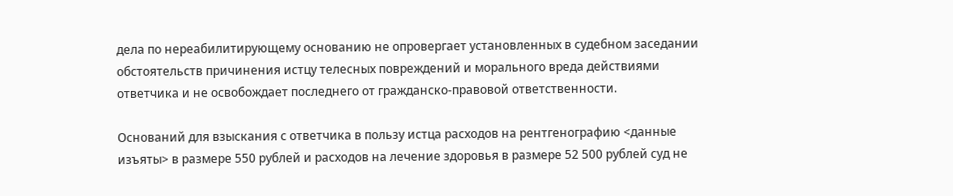дела по нереабилитирующему основанию не опровергает установленных в судебном заседании обстоятельств причинения истцу телесных повреждений и морального вреда действиями ответчика и не освобождает последнего от гражданско-правовой ответственности.

Оснований для взыскания с ответчика в пользу истца расходов на рентгенографию <данные изъяты> в размере 550 рублей и расходов на лечение здоровья в размере 52 500 рублей суд не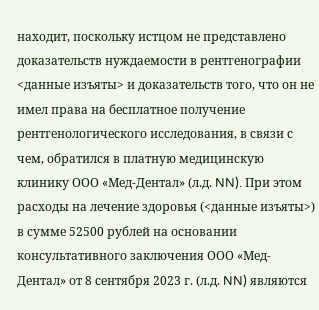находит, поскольку истцом не представлено доказательств нуждаемости в рентгенографии <данные изъяты> и доказательств того, что он не имел права на бесплатное получение рентгенологического исследования, в связи с чем, обратился в платную медицинскую клинику ООО «Мед-Дентал» (л.д. NN). При этом расходы на лечение здоровья (<данные изъяты>) в сумме 52500 рублей на основании консультативного заключения ООО «Мед-Дентал» от 8 сентября 2023 г. (л.д. NN) являются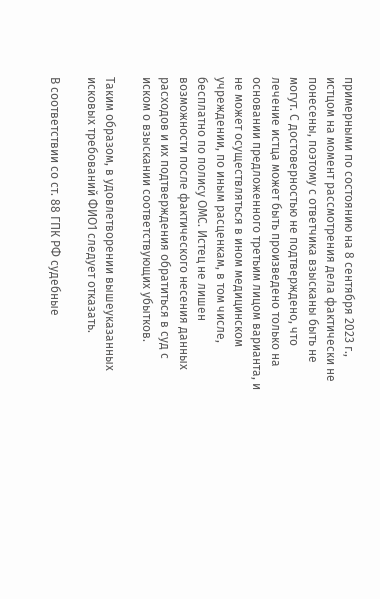примерными по состоянию на 8 сентября 2023 г., истцом на момент рассмотрения дела фактически не понесены, поэтому с ответчика взысканы быть не могут. С достоверностью не подтверждено, что лечение истца может быть произведено только на основании предложенного третьим лицом варианта, и не может осуществляться в ином медицинском учреждении, по иным расценкам, в том числе, бесплатно по полису ОМС. Истец не лишен возможности после фактического несения данных расходов и их подтверждения обратиться в суд с иском о взыскании соответствующих убытков.

Таким образом, в удовлетворении вышеуказанных исковых требований ФИО1 следует отказать.

В соответствии со ст. 88 ГПК РФ судебные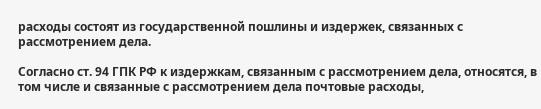расходы состоят из государственной пошлины и издержек, связанных с рассмотрением дела.

Согласно ст. 94 ГПК РФ к издержкам, связанным с рассмотрением дела, относятся, в том числе и связанные с рассмотрением дела почтовые расходы,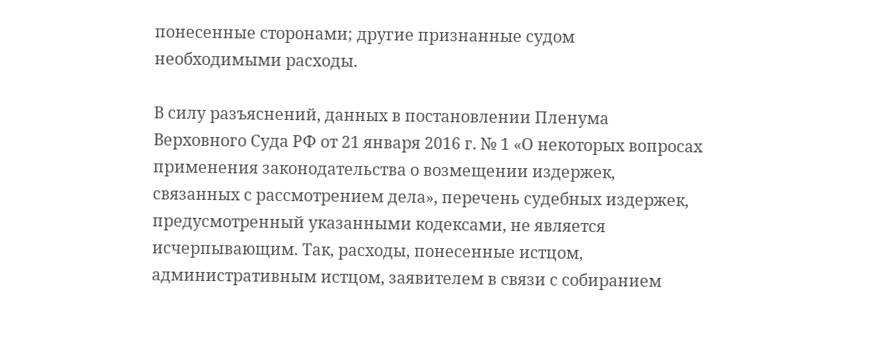понесенные сторонами; другие признанные судом необходимыми расходы.

В силу разъяснений, данных в постановлении Пленума Верховного Суда РФ от 21 января 2016 г. № 1 «О некоторых вопросах применения законодательства о возмещении издержек, связанных с рассмотрением дела», перечень судебных издержек, предусмотренный указанными кодексами, не является исчерпывающим. Так, расходы, понесенные истцом, административным истцом, заявителем в связи с собиранием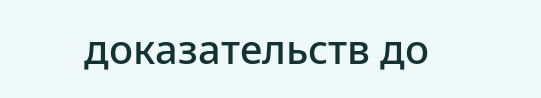доказательств до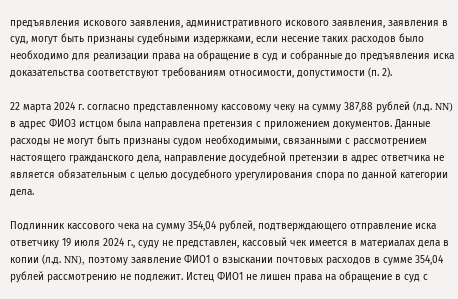предъявления искового заявления, административного искового заявления, заявления в суд, могут быть признаны судебными издержками, если несение таких расходов было необходимо для реализации права на обращение в суд и собранные до предъявления иска доказательства соответствуют требованиям относимости, допустимости (п. 2).

22 марта 2024 г. согласно представленному кассовому чеку на сумму 387,88 рублей (л.д. NN) в адрес ФИО3 истцом была направлена претензия с приложением документов. Данные расходы не могут быть признаны судом необходимыми, связанными с рассмотрением настоящего гражданского дела, направление досудебной претензии в адрес ответчика не является обязательным с целью досудебного урегулирования спора по данной категории дела.

Подлинник кассового чека на сумму 354,04 рублей, подтверждающего отправление иска ответчику 19 июля 2024 г., суду не представлен, кассовый чек имеется в материалах дела в копии (л.д. NN), поэтому заявление ФИО1 о взыскании почтовых расходов в сумме 354,04 рублей рассмотрению не подлежит. Истец ФИО1 не лишен права на обращение в суд с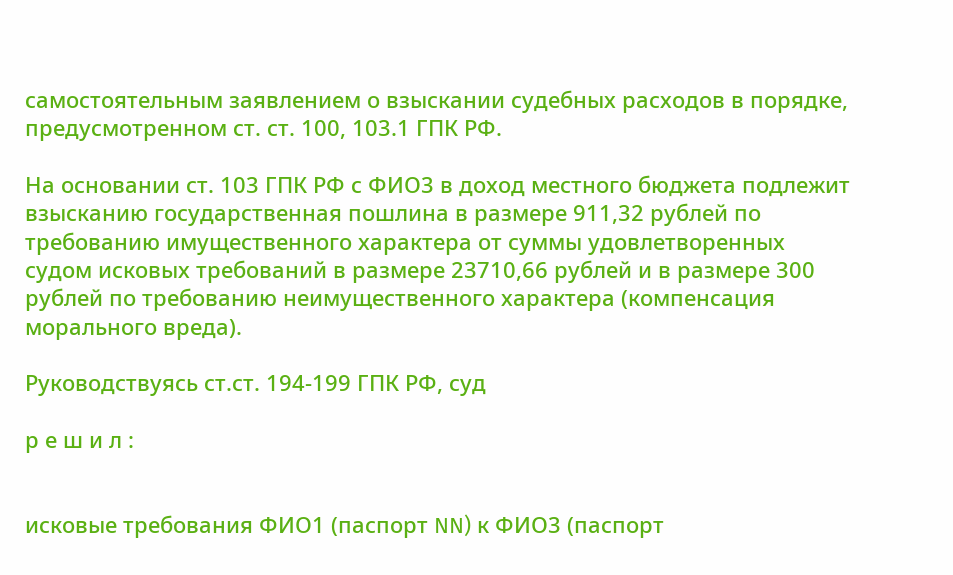самостоятельным заявлением о взыскании судебных расходов в порядке, предусмотренном ст. ст. 100, 103.1 ГПК РФ.

На основании ст. 103 ГПК РФ с ФИО3 в доход местного бюджета подлежит взысканию государственная пошлина в размере 911,32 рублей по требованию имущественного характера от суммы удовлетворенных судом исковых требований в размере 23710,66 рублей и в размере 300 рублей по требованию неимущественного характера (компенсация морального вреда).

Руководствуясь ст.ст. 194-199 ГПК РФ, суд

р е ш и л :


исковые требования ФИО1 (паспорт NN) к ФИО3 (паспорт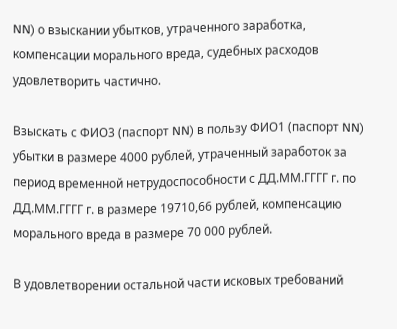NN) о взыскании убытков, утраченного заработка, компенсации морального вреда, судебных расходов удовлетворить частично.

Взыскать с ФИО3 (паспорт NN) в пользу ФИО1 (паспорт NN) убытки в размере 4000 рублей, утраченный заработок за период временной нетрудоспособности с ДД.ММ.ГГГГ г. по ДД.ММ.ГГГГ г. в размере 19710,66 рублей, компенсацию морального вреда в размере 70 000 рублей.

В удовлетворении остальной части исковых требований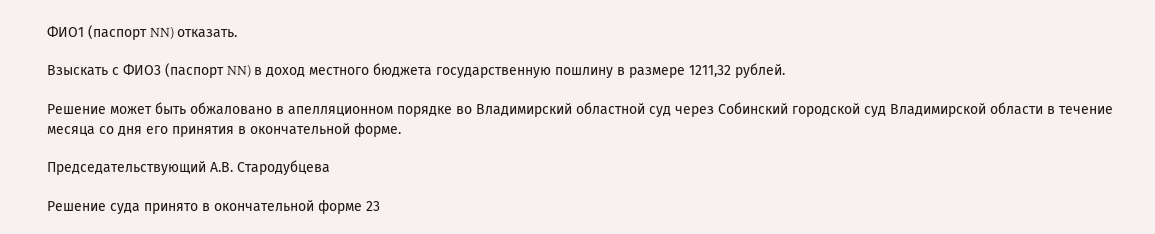ФИО1 (паспорт NN) отказать.

Взыскать с ФИО3 (паспорт NN) в доход местного бюджета государственную пошлину в размере 1211,32 рублей.

Решение может быть обжаловано в апелляционном порядке во Владимирский областной суд через Собинский городской суд Владимирской области в течение месяца со дня его принятия в окончательной форме.

Председательствующий А.В. Стародубцева

Решение суда принято в окончательной форме 23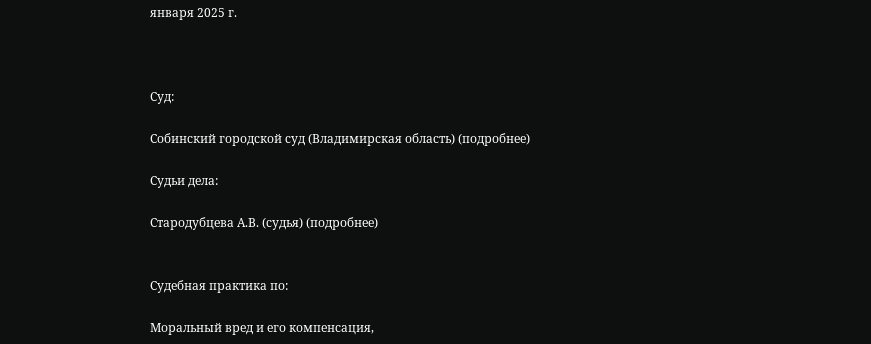января 2025 г.



Суд:

Собинский городской суд (Владимирская область) (подробнее)

Судьи дела:

Стародубцева А.В. (судья) (подробнее)


Судебная практика по:

Моральный вред и его компенсация,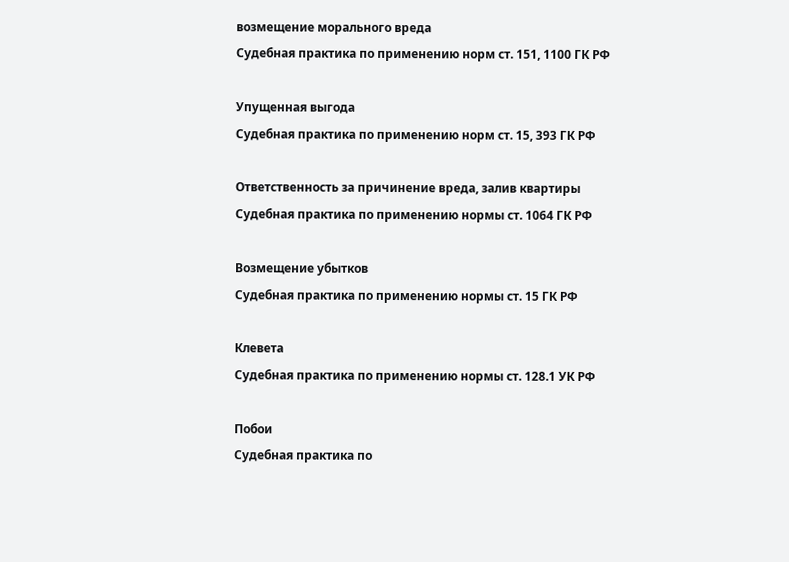возмещение морального вреда
Судебная практика по применению норм ст. 151, 1100 ГК РФ

Упущенная выгода
Судебная практика по применению норм ст. 15, 393 ГК РФ

Ответственность за причинение вреда, залив квартиры
Судебная практика по применению нормы ст. 1064 ГК РФ

Возмещение убытков
Судебная практика по применению нормы ст. 15 ГК РФ

Клевета
Судебная практика по применению нормы ст. 128.1 УК РФ

Побои
Судебная практика по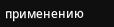применению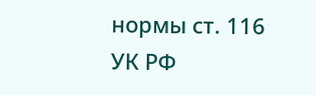нормы ст. 116 УК РФ